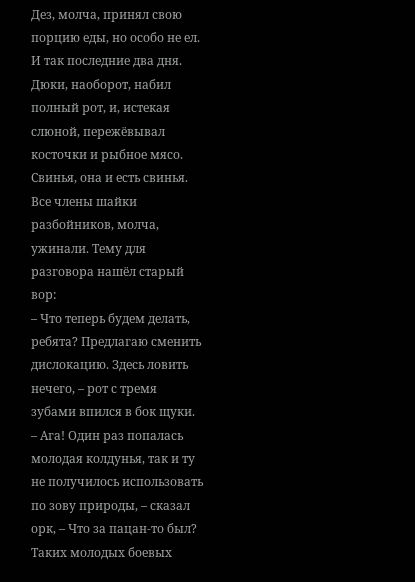Дез, молча, принял свою порцию еды, но особо не ел. И так последние два дня. Дюки, наоборот, набил полный рот, и, истекая слюной, пережёвывал косточки и рыбное мясо. Свинья, она и есть свинья. Все члены шайки разбойников, молча, ужинали. Тему для разговора нашёл старый вор:
– Что теперь будем делать, ребята? Предлагаю сменить дислокацию. Здесь ловить нечего, – рот с тремя зубами впился в бок щуки.
– Ага! Один раз попалась молодая колдунья, так и ту не получилось использовать по зову природы, – сказал орк, – Что за пацан-то был? Таких молодых боевых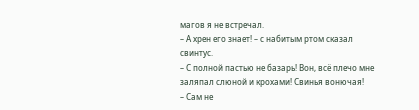магов я не встречал.
– А хрен его знает! – с набитым ртом сказал свинтус.
– С полной пастью не базарь! Вон, всё плечо мне заляпал слюной и крохами! Свинья вонючая!
– Сам не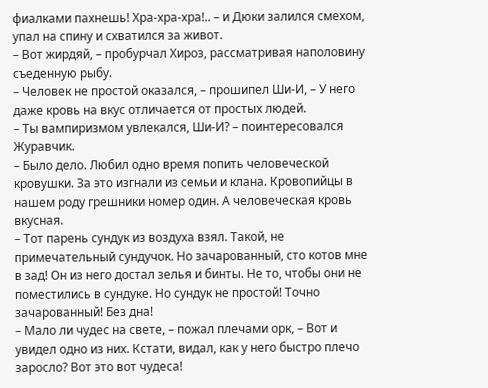фиалками пахнешь! Хра-хра-хра!.. – и Дюки залился смехом, упал на спину и схватился за живот.
– Вот жирдяй, – пробурчал Хироз, рассматривая наполовину съеденную рыбу.
– Человек не простой оказался, – прошипел Ши-И, – У него даже кровь на вкус отличается от простых людей.
– Ты вампиризмом увлекался, Ши-И? – поинтересовался Журавчик.
– Было дело. Любил одно время попить человеческой кровушки. За это изгнали из семьи и клана. Кровопийцы в нашем роду грешники номер один. А человеческая кровь вкусная.
– Тот парень сундук из воздуха взял. Такой, не примечательный сундучок. Но зачарованный, сто котов мне в зад! Он из него достал зелья и бинты. Не то, чтобы они не поместились в сундуке. Но сундук не простой! Точно зачарованный! Без дна!
– Мало ли чудес на свете, – пожал плечами орк, – Вот и увидел одно из них. Кстати, видал, как у него быстро плечо заросло? Вот это вот чудеса!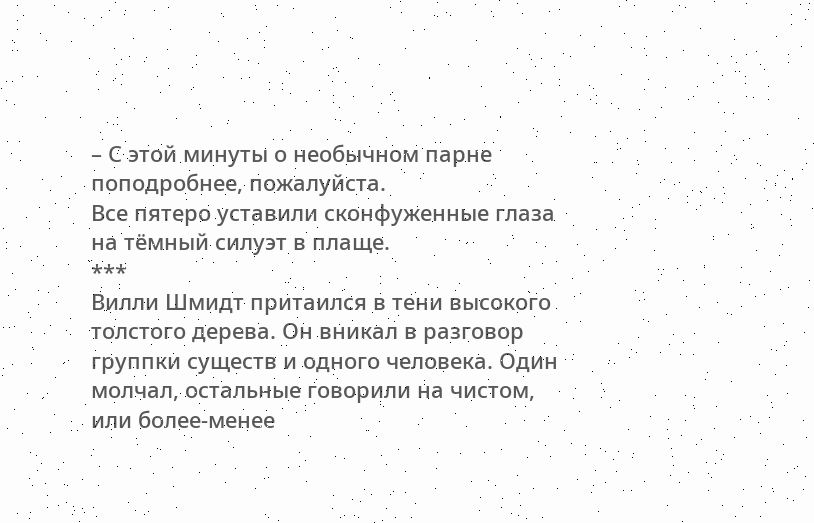– С этой минуты о необычном парне поподробнее, пожалуйста.
Все пятеро уставили сконфуженные глаза на тёмный силуэт в плаще.
***
Вилли Шмидт притаился в тени высокого толстого дерева. Он вникал в разговор группки существ и одного человека. Один молчал, остальные говорили на чистом, или более-менее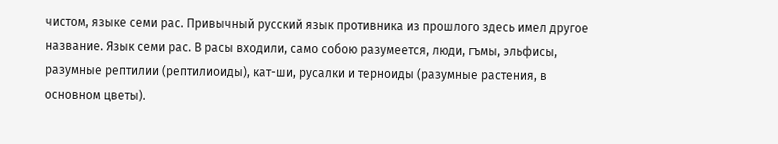чистом, языке семи рас. Привычный русский язык противника из прошлого здесь имел другое название. Язык семи рас. В расы входили, само собою разумеется, люди, гъмы, эльфисы, разумные рептилии (рептилиоиды), кат-ши, русалки и терноиды (разумные растения, в основном цветы).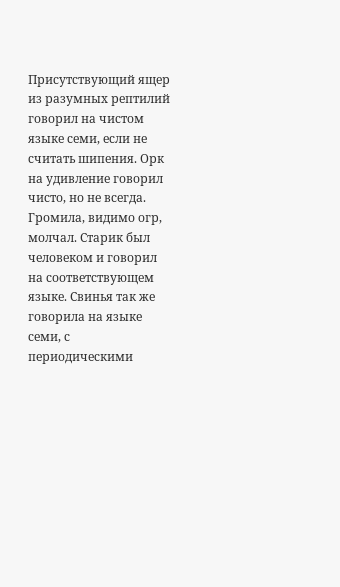Присутствующий ящер из разумных рептилий говорил на чистом языке семи, если не считать шипения. Орк на удивление говорил чисто, но не всегда. Громила, видимо огр, молчал. Старик был человеком и говорил на соответствующем языке. Свинья так же говорила на языке семи, с периодическими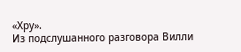«Хру».
Из подслушанного разговора Вилли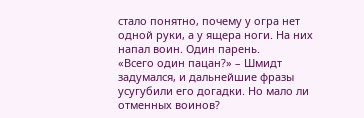стало понятно, почему у огра нет одной руки, а у ящера ноги. На них напал воин. Один парень.
«Всего один пацан?» – Шмидт задумался, и дальнейшие фразы усугубили его догадки. Но мало ли отменных воинов?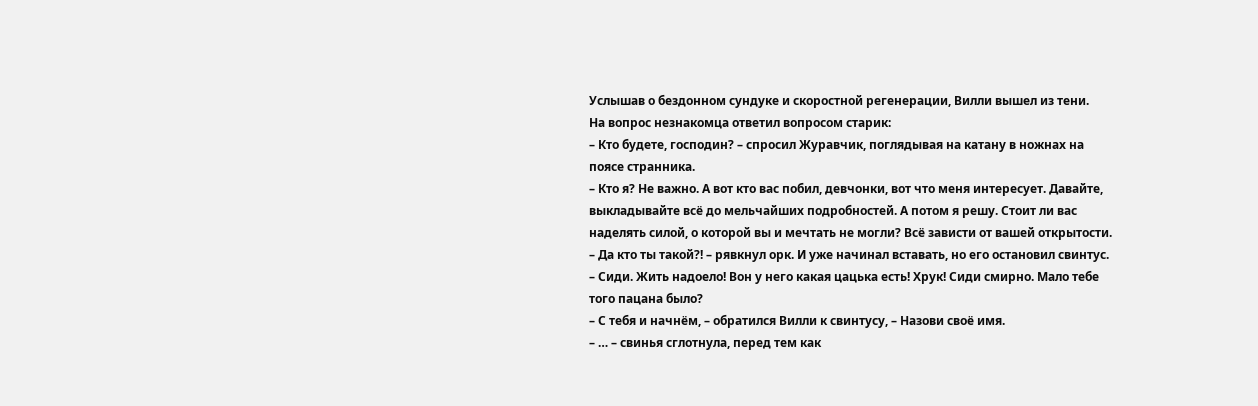Услышав о бездонном сундуке и скоростной регенерации, Вилли вышел из тени.
На вопрос незнакомца ответил вопросом старик:
– Кто будете, господин? – спросил Журавчик, поглядывая на катану в ножнах на поясе странника.
– Кто я? Не важно. А вот кто вас побил, девчонки, вот что меня интересует. Давайте, выкладывайте всё до мельчайших подробностей. А потом я решу. Стоит ли вас наделять силой, о которой вы и мечтать не могли? Всё зависти от вашей открытости.
– Да кто ты такой?! – рявкнул орк. И уже начинал вставать, но его остановил свинтус.
– Сиди. Жить надоело! Вон у него какая цацька есть! Хрук! Сиди смирно. Мало тебе того пацана было?
– С тебя и начнём, – обратился Вилли к свинтусу, – Назови своё имя.
– … – свинья сглотнула, перед тем как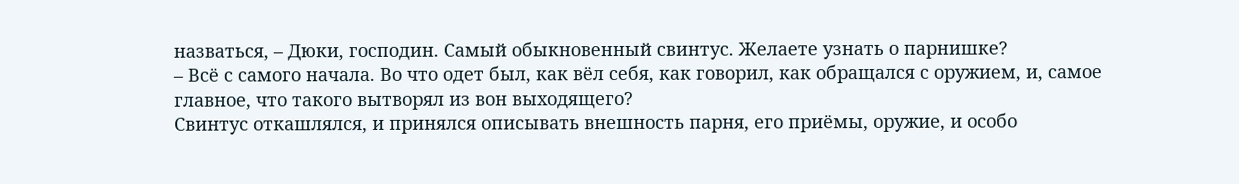назваться, – Дюки, господин. Самый обыкновенный свинтус. Желаете узнать о парнишке?
– Всё с самого начала. Во что одет был, как вёл себя, как говорил, как обращался с оружием, и, самое главное, что такого вытворял из вон выходящего?
Свинтус откашлялся, и принялся описывать внешность парня, его приёмы, оружие, и особо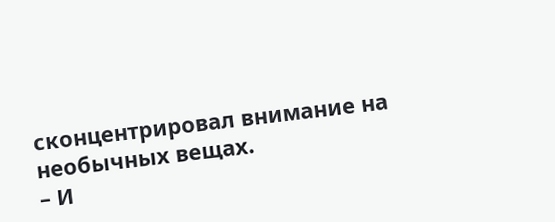сконцентрировал внимание на необычных вещах.
– И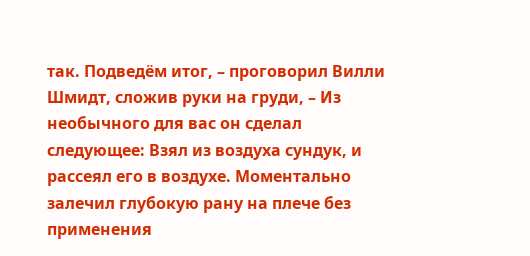так. Подведём итог, – проговорил Вилли Шмидт, сложив руки на груди, – Из необычного для вас он сделал следующее: Взял из воздуха сундук, и рассеял его в воздухе. Моментально залечил глубокую рану на плече без применения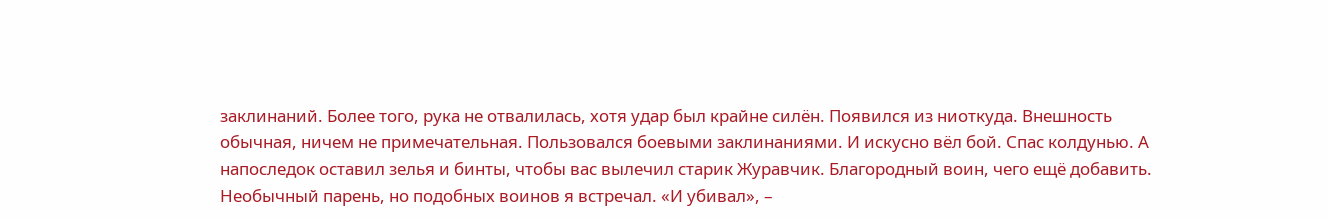заклинаний. Более того, рука не отвалилась, хотя удар был крайне силён. Появился из ниоткуда. Внешность обычная, ничем не примечательная. Пользовался боевыми заклинаниями. И искусно вёл бой. Спас колдунью. А напоследок оставил зелья и бинты, чтобы вас вылечил старик Журавчик. Благородный воин, чего ещё добавить. Необычный парень, но подобных воинов я встречал. «И убивал», –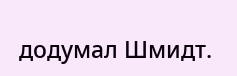додумал Шмидт.